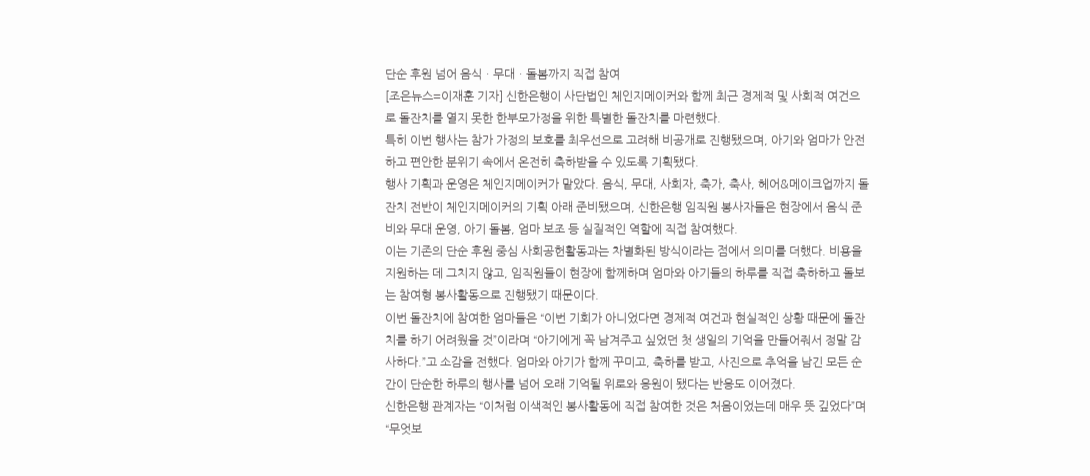단순 후원 넘어 음식ㆍ무대ㆍ돌봄까지 직접 참여
[조은뉴스=이재훈 기자] 신한은행이 사단법인 체인지메이커와 함께 최근 경제적 및 사회적 여건으로 돌잔치를 열지 못한 한부모가정을 위한 특별한 돌잔치를 마련했다.
특히 이번 행사는 참가 가정의 보호를 최우선으로 고려해 비공개로 진행됐으며, 아기와 엄마가 안전하고 편안한 분위기 속에서 온전히 축하받을 수 있도록 기획됐다.
행사 기획과 운영은 체인지메이커가 맡았다. 음식, 무대, 사회자, 축가, 축사, 헤어&메이크업까지 돌잔치 전반이 체인지메이커의 기획 아래 준비됐으며, 신한은행 임직원 봉사자들은 현장에서 음식 준비와 무대 운영, 아기 돌봄, 엄마 보조 등 실질적인 역할에 직접 참여했다.
이는 기존의 단순 후원 중심 사회공헌활동과는 차별화된 방식이라는 점에서 의미를 더했다. 비용을 지원하는 데 그치지 않고, 임직원들이 현장에 함께하며 엄마와 아기들의 하루를 직접 축하하고 돌보는 참여형 봉사활동으로 진행됐기 때문이다.
이번 돌잔치에 참여한 엄마들은 “이번 기회가 아니었다면 경제적 여건과 현실적인 상황 때문에 돌잔치를 하기 어려웠을 것”이라며 “아기에게 꼭 남겨주고 싶었던 첫 생일의 기억을 만들어줘서 정말 감사하다.”고 소감을 전했다. 엄마와 아기가 함께 꾸미고, 축하를 받고, 사진으로 추억을 남긴 모든 순간이 단순한 하루의 행사를 넘어 오래 기억될 위로와 응원이 됐다는 반응도 이어졌다.
신한은행 관계자는 “이처럼 이색적인 봉사활동에 직접 참여한 것은 처음이었는데 매우 뜻 깊었다”며 “무엇보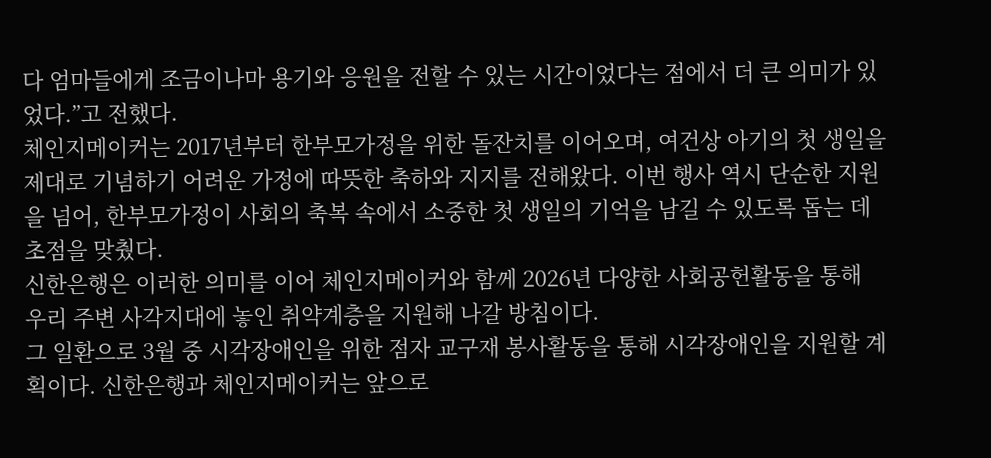다 엄마들에게 조금이나마 용기와 응원을 전할 수 있는 시간이었다는 점에서 더 큰 의미가 있었다.”고 전했다.
체인지메이커는 2017년부터 한부모가정을 위한 돌잔치를 이어오며, 여건상 아기의 첫 생일을 제대로 기념하기 어려운 가정에 따뜻한 축하와 지지를 전해왔다. 이번 행사 역시 단순한 지원을 넘어, 한부모가정이 사회의 축복 속에서 소중한 첫 생일의 기억을 남길 수 있도록 돕는 데 초점을 맞췄다.
신한은행은 이러한 의미를 이어 체인지메이커와 함께 2026년 다양한 사회공헌활동을 통해 우리 주변 사각지대에 놓인 취약계층을 지원해 나갈 방침이다.
그 일환으로 3월 중 시각장애인을 위한 점자 교구재 봉사활동을 통해 시각장애인을 지원할 계획이다. 신한은행과 체인지메이커는 앞으로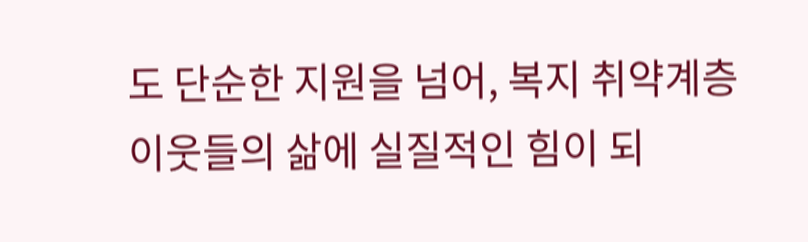도 단순한 지원을 넘어, 복지 취약계층 이웃들의 삶에 실질적인 힘이 되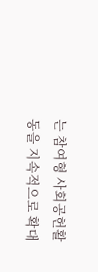는 참여형 사회공헌활동을 지속적으로 확대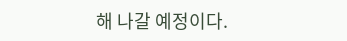해 나갈 예정이다.